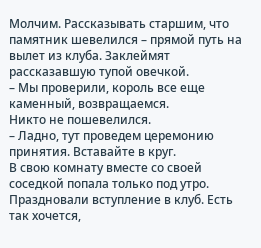Молчим. Рассказывать старшим, что памятник шевелился – прямой путь на вылет из клуба. Заклеймят рассказавшую тупой овечкой.
– Мы проверили, король все еще каменный, возвращаемся.
Никто не пошевелился.
– Ладно, тут проведем церемонию принятия. Вставайте в круг.
В свою комнату вместе со своей соседкой попала только под утро. Праздновали вступление в клуб. Есть так хочется,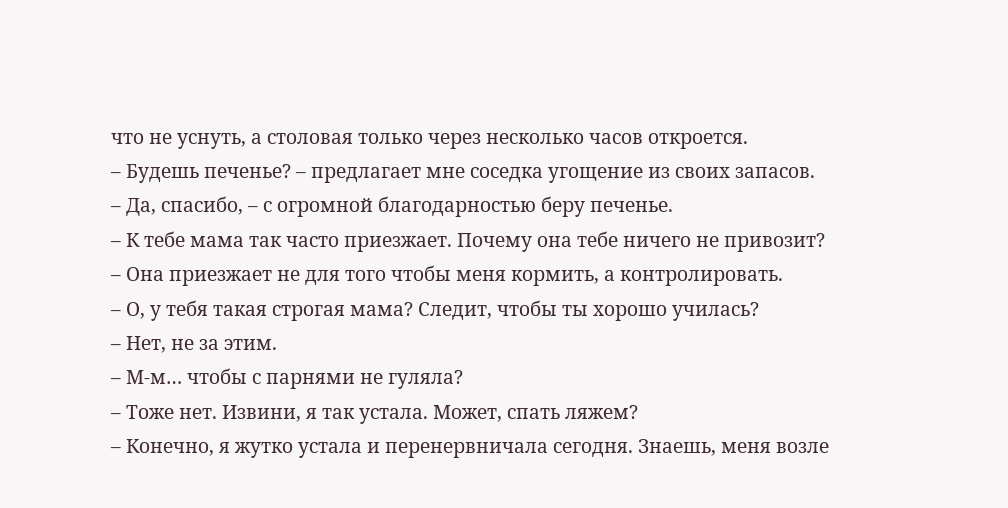что не уснуть, а столовая только через несколько часов откроется.
– Будешь печенье? – предлагает мне соседка угощение из своих запасов.
– Да, спасибо, – с огромной благодарностью беру печенье.
– К тебе мама так часто приезжает. Почему она тебе ничего не привозит?
– Она приезжает не для того чтобы меня кормить, а контролировать.
– О, у тебя такая строгая мама? Следит, чтобы ты хорошо училась?
– Нет, не за этим.
– М-м… чтобы с парнями не гуляла?
– Тоже нет. Извини, я так устала. Может, спать ляжем?
– Конечно, я жутко устала и перенервничала сегодня. Знаешь, меня возле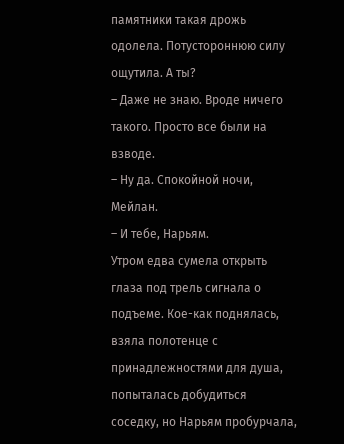памятники такая дрожь одолела. Потустороннюю силу ощутила. А ты?
– Даже не знаю. Вроде ничего такого. Просто все были на взводе.
– Ну да. Спокойной ночи, Мейлан.
– И тебе, Нарьям.
Утром едва сумела открыть глаза под трель сигнала о подъеме. Кое-как поднялась, взяла полотенце с принадлежностями для душа, попыталась добудиться соседку, но Нарьям пробурчала,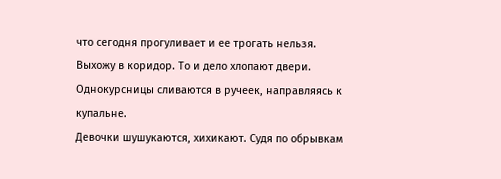что сегодня прогуливает и ее трогать нельзя.
Выхожу в коридор. То и дело хлопают двери. Однокурсницы сливаются в ручеек, направляясь к купальне.
Девочки шушукаются, хихикают. Судя по обрывкам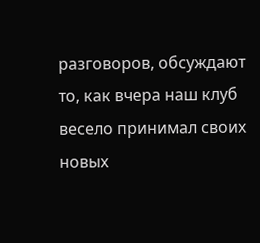разговоров, обсуждают то, как вчера наш клуб весело принимал своих новых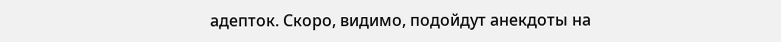адепток. Скоро, видимо, подойдут анекдоты на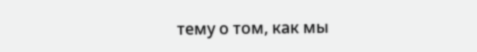тему о том, как мы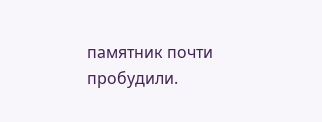памятник почти пробудили.